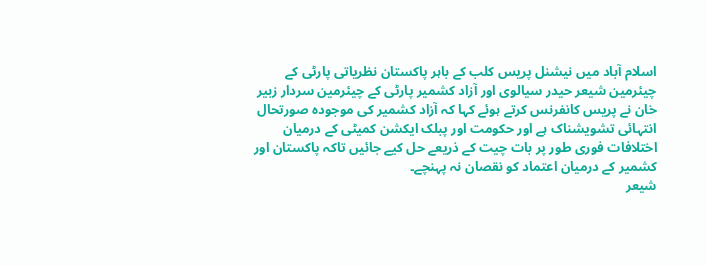اسلام آباد میں نیشنل پریس کلب کے باہر پاکستان نظریاتی پارٹی کے چیئرمین شیعر حیدر سیالوی اور آزاد کشمیر پارٹی کے چیئرمین سردار زبیر خان نے پریس کانفرنس کرتے ہوئے کہا کہ آزاد کشمیر کی موجودہ صورتحال انتہائی تشویشناک ہے اور حکومت اور پبلک ایکشن کمیٹی کے درمیان اختلافات فوری طور پر بات چیت کے ذریعے حل کیے جائیں تاکہ پاکستان اور کشمیر کے درمیان اعتماد کو نقصان نہ پہنچے۔
شیعر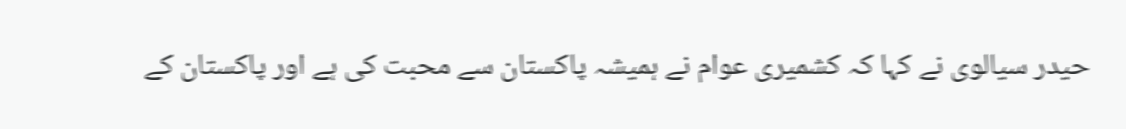حیدر سیالوی نے کہا کہ کشمیری عوام نے ہمیشہ پاکستان سے محبت کی ہے اور پاکستان کے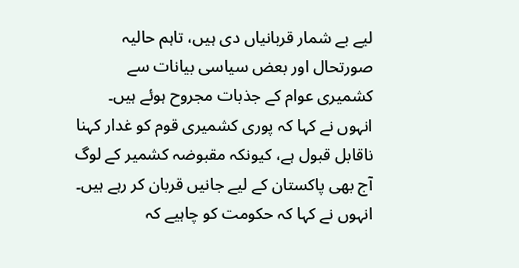لیے بے شمار قربانیاں دی ہیں، تاہم حالیہ صورتحال اور بعض سیاسی بیانات سے کشمیری عوام کے جذبات مجروح ہوئے ہیں۔ انہوں نے کہا کہ پوری کشمیری قوم کو غدار کہنا ناقابل قبول ہے، کیونکہ مقبوضہ کشمیر کے لوگ آج بھی پاکستان کے لیے جانیں قربان کر رہے ہیں۔
انہوں نے کہا کہ حکومت کو چاہیے کہ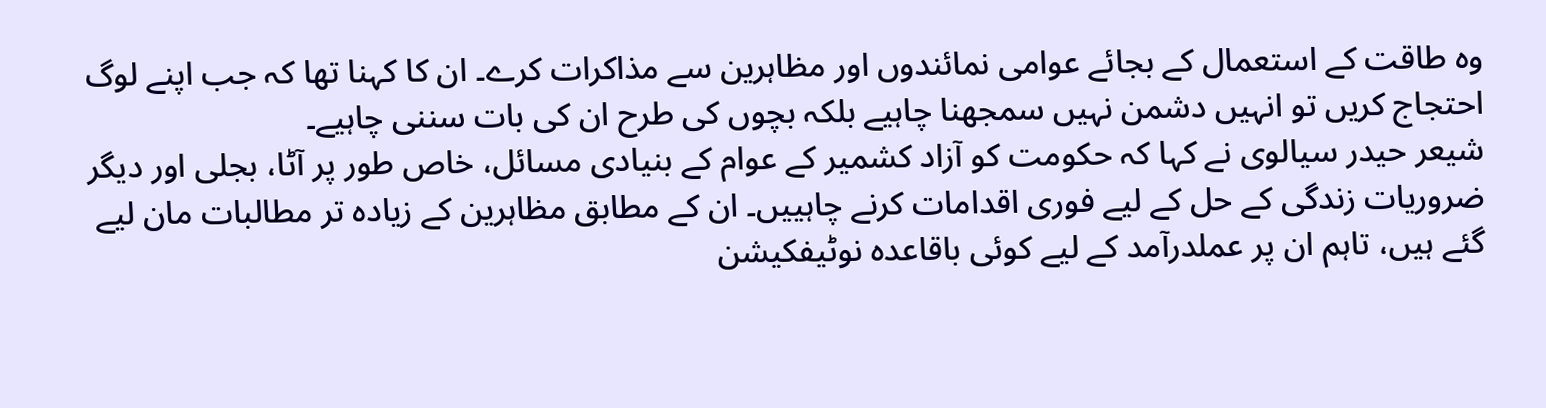وہ طاقت کے استعمال کے بجائے عوامی نمائندوں اور مظاہرین سے مذاکرات کرے۔ ان کا کہنا تھا کہ جب اپنے لوگ احتجاج کریں تو انہیں دشمن نہیں سمجھنا چاہیے بلکہ بچوں کی طرح ان کی بات سننی چاہیے۔
شیعر حیدر سیالوی نے کہا کہ حکومت کو آزاد کشمیر کے عوام کے بنیادی مسائل، خاص طور پر آٹا، بجلی اور دیگر ضروریات زندگی کے حل کے لیے فوری اقدامات کرنے چاہییں۔ ان کے مطابق مظاہرین کے زیادہ تر مطالبات مان لیے گئے ہیں، تاہم ان پر عملدرآمد کے لیے کوئی باقاعدہ نوٹیفکیشن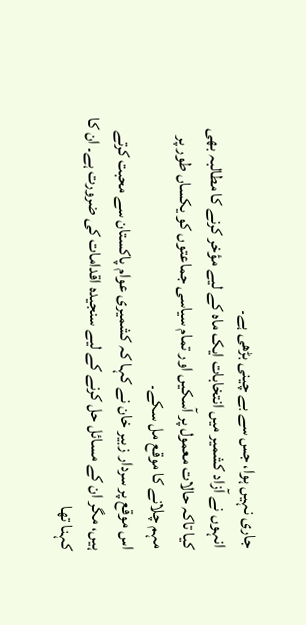جاری نہیں ہوا، جس سے بے چینی بڑھی ہے۔
انہوں نے آزاد کشمیر میں انتخابات ایک ماہ کے لیے مؤخر کرنے کا مطالبہ بھی کیا تاکہ حالات معمول پر آسکیں اور تمام سیاسی جماعتوں کو یکساں طور پر مہم چلانے کا موقع مل سکے۔
اس موقع پر سردار زبیر خان نے کہا کہ کشمیری عوام پاکستان سے محبت کرتے ہیں، مگر ان کے مسائل حل کرنے کے لیے سنجیدہ اقدامات کی ضرورت ہے۔ ان کا کہنا تھا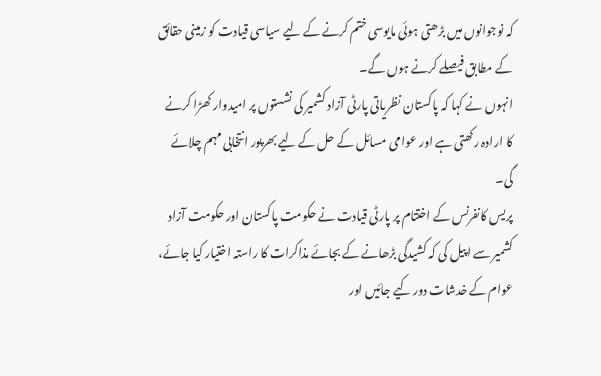کہ نوجوانوں میں بڑھتی ہوئی مایوسی ختم کرنے کے لیے سیاسی قیادت کو زمینی حقائق کے مطابق فیصلے کرنے ہوں گے۔
انہوں نے کہا کہ پاکستان نظریاتی پارٹی آزاد کشمیر کی نشستوں پر امیدوار کھڑا کرنے کا ارادہ رکھتی ہے اور عوامی مسائل کے حل کے لیے بھرپور انتخابی مہم چلائے گی۔
پریس کانفرنس کے اختتام پر پارٹی قیادت نے حکومت پاکستان اور حکومت آزاد کشمیر سے اپیل کی کہ کشیدگی بڑھانے کے بجائے مذاکرات کا راستہ اختیار کیا جائے، عوام کے خدشات دور کیے جائیں اور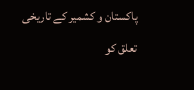پاکستان و کشمیر کے تاریخی تعلق کو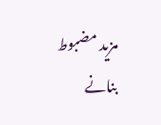مزید مضبوط بنانے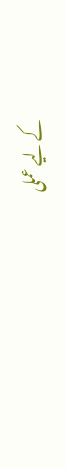کے لیے عملی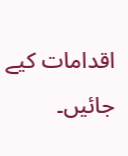اقدامات کیے جائیں۔